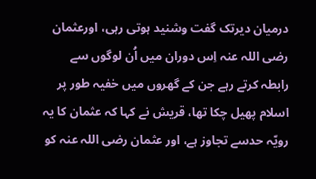درمیان دیرتک گفت وشنید ہوتی رہی، اورعثمان رضی اللہ عنہ اِس دوران میں اُن لوگوں سے رابطہ کرتے رہے جن کے گھروں میں خفیہ طور پر اسلام پھیل چکا تھا، قریش نے کہا کہ عثمان کا یہ رویّہ حدسے تجاوز ہے، اور عثمان رضی اللہ عنہ کو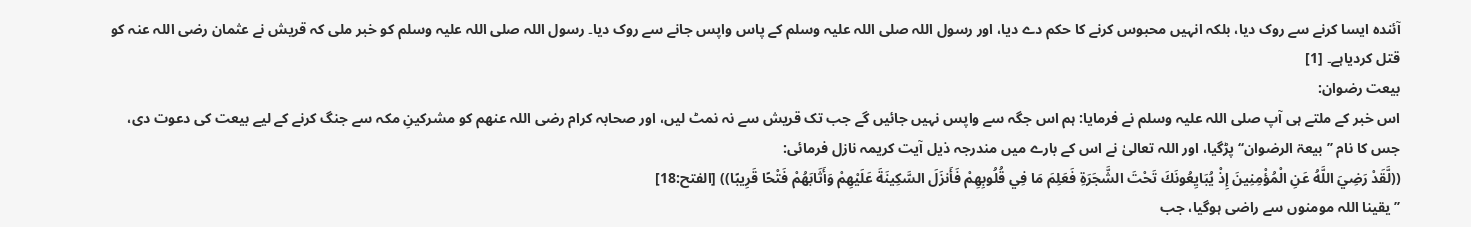آئندہ ایسا کرنے سے روک دیا، بلکہ انہیں محبوس کرنے کا حکم دے دیا، اور رسول اللہ صلی اللہ علیہ وسلم کے پاس واپس جانے سے روک دیا۔ رسول اللہ صلی اللہ علیہ وسلم کو خبر ملی کہ قریش نے عثمان رضی اللہ عنہ کو قتل کردیاہے۔ [1]
بیعت رضوان:
اس خبر کے ملتے ہی آپ صلی اللہ علیہ وسلم نے فرمایا: ہم اس جگہ سے واپس نہیں جائیں گے جب تک قریش سے نہ نمٹ لیں، اور صحابہ کرام رضی اللہ عنھم کو مشرکینِ مکہ سے جنگ کرنے کے لیے بیعت کی دعوت دی، جس کا نام ’’بیعۃ الرضوان‘‘ پڑگیا، اور اللہ تعالیٰ نے اس کے بارے میں مندرجہ ذیل آیت کریمہ نازل فرمائی:
((لَّقَدْ رَضِيَ اللَّهُ عَنِ الْمُؤْمِنِينَ إِذْ يُبَايِعُونَكَ تَحْتَ الشَّجَرَةِ فَعَلِمَ مَا فِي قُلُوبِهِمْ فَأَنزَلَ السَّكِينَةَ عَلَيْهِمْ وَأَثَابَهُمْ فَتْحًا قَرِيبًا)) [الفتح:18]
’’ یقینا اللہ مومنوں سے راضی ہوگیا، جب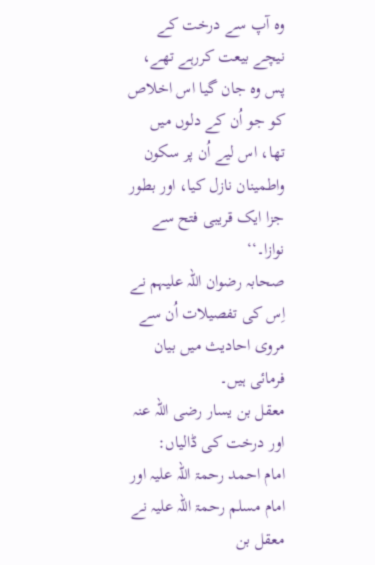وہ آپ سے درخت کے نیچے بیعت کررہے تھے، پس وہ جان گیا اس اخلاص کو جو اُن کے دلوں میں تھا، اس لیے اُن پر سکون واطمینان نازل کیا، اور بطور جزا ایک قریبی فتح سے نوازا۔‘‘
صحابہ رضوان اللہ علیہم نے اِس کی تفصیلات اُن سے مروی احادیث میں بیان فرمائی ہیں۔
معقل بن یسار رضی اللہ عنہ اور درخت کی ڈالیاں:
امام احمد رحمۃ اللہ علیہ اور امام مسلم رحمۃ اللہ علیہ نے معقل بن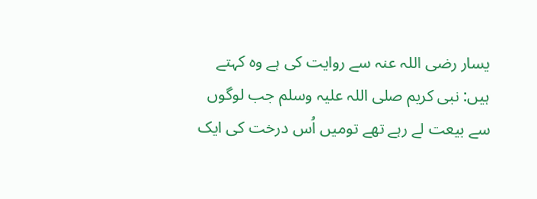یسار رضی اللہ عنہ سے روایت کی ہے وہ کہتے ہیں: نبی کریم صلی اللہ علیہ وسلم جب لوگوں سے بیعت لے رہے تھے تومیں اُس درخت کی ایک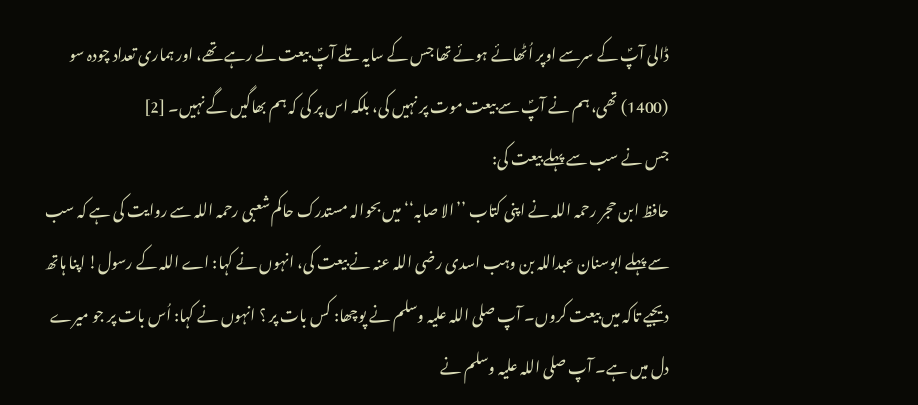ڈالی آپؐ کے سرسے اوپر اُٹھائے ہوئے تھا جس کے سایہ تلے آپؐ بیعت لے رہے تھے، اور ہماری تعداد چودہ سو (1400) تھی، ہم نے آپؐ سے بیعت موت پر نہیں کی، بلکہ اس پر کی کہ ہم بھاگیں گے نہیں۔ [2]
جس نے سب سے پہلے بیعت کی:
حافظ ابن حجر رحمہ اللہ نے اپنی کتاب ’’الا صابہ‘‘ میں بحوالہ مستدرک حاکم شعبی رحمہ اللہ سے روایت کی ہے کہ سب سے پہلے ابوسنان عبداللہ بن وہب اسدی رضی اللہ عنہ نے بیعت کی، انہوں نے کہا: اے اللہ کے رسول! اپنا ہاتھ دیجیے تاکہ میں بیعت کروں۔ آپ صلی اللہ علیہ وسلم نے پوچھا: کس بات پر ؟ انہوں نے کہا: اُس بات پر جو میرے دل میں ہے۔ آپ صلی اللہ علیہ وسلم نے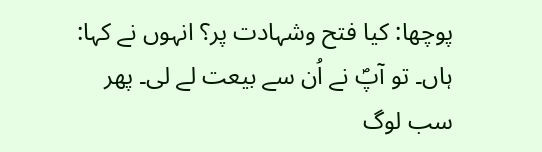پوچھا: کیا فتح وشہادت پر؟ انہوں نے کہا: ہاں۔ تو آپؐ نے اُن سے بیعت لے لی۔ پھر سب لوگ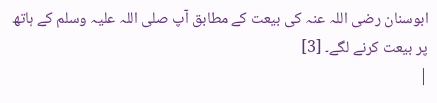ابوسنان رضی اللہ عنہ کی بیعت کے مطابق آپ صلی اللہ علیہ وسلم کے ہاتھ پر بیعت کرنے لگے۔ [3]
|